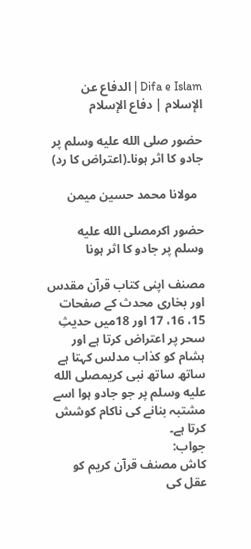Difa e Islam | الدفاع عن الإسلام | دفاع الإسلام

حضور صلى الله عليه وسلم پر جادو کا اثر ہونا۔(اعتراض کا رد)

  مولانا محمد حسین میمن

حضور اکرمصلى الله عليه وسلم پر جادو کا اثر ہونا

مصنف اپنی کتاب قرآن مقدس اور بخاری محدث کے صفحات 15، 16، 17 اور 18میں حدیثِ سحر پر اعتراض کرتا ہے اور ہشام کو کذاب مدلس کہتا ہے ساتھ ساتھ نبی کریمصلى الله عليه وسلم پر جو جادو ہوا اسے مشتبہ بنانے کی ناکام کوشش کرتا ہے۔
جواب:
کاش مصنف قرآن کریم کو عقل کی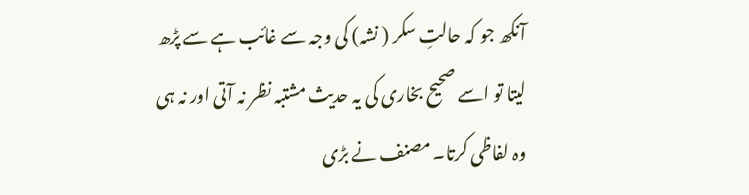آنکھ جو کہ حالتِ سکر ( نشہ) کی وجہ سے غائب ہے سے پڑھ لیتا تو اسے صحیح بخاری کی یہ حدیث مشتبہ نظر نہ آتی اور نہ ہی وہ لفاظی کرتا۔ مصنف نے بڑی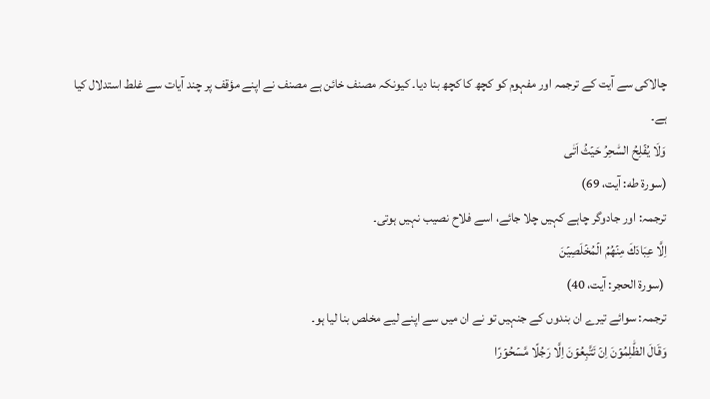چالاکی سے آیت کے ترجمہ اور مفہوم کو کچھ کا کچھ بنا دیا۔ کیونکہ مصنف خائن ہے مصنف نے اپنے مؤقف پر چند آیات سے غلط استدلال کیا ہے۔
وَلَا يُفۡلِحُ السّٰحِرُ حَيۡثُ اَتٰى
(سورۃ طه: آیت، 69)
ترجمہ: اور جادوگر چاہے کہیں چلا جائے، اسے فلاح نصیب نہیں ہوتی۔
اِلَّا عِبَادَكَ مِنۡهُمُ الۡمُخۡلَصِيۡنَ
 (سورۃ الحجر: آیت، 40)
ترجمہ: سوائے تیرے ان بندوں کے جنہیں تو نے ان میں سے اپنے لیے مخلص بنا لیا ہو۔
وَقَالَ الظّٰلِمُوۡنَ اِنۡ تَتَّبِعُوۡنَ اِلَّا رَجُلًا مَّسۡحُوۡرًا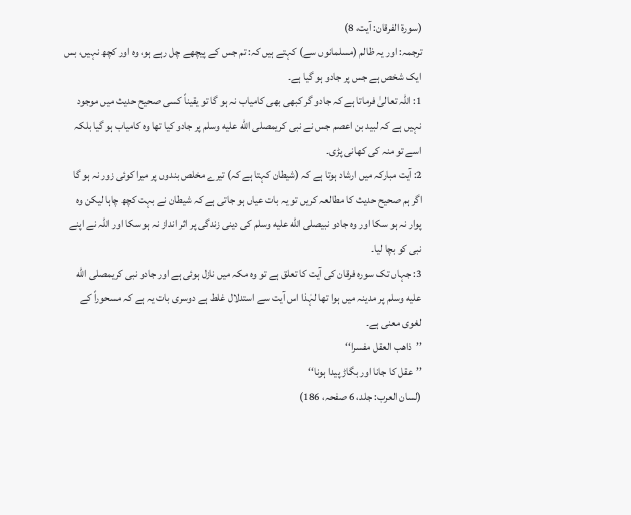(سورۃ الفرقان: آیت، 8)
ترجمہ: اور یہ ظالم (مسلمانوں سے) کہتے ہیں کہ: تم جس کے پیچھے چل رہے ہو، وہ اور کچھ نہیں، بس ایک شخص ہے جس پر جادو ہو گیا ہے۔
1: اللہ تعالیٰ فرماتا ہے کہ جادو گر کبھی بھی کامیاب نہ ہو گا تو یقیناً کسی صحیح حدیث میں موجود نہیں ہے کہ لبید بن اعصم جس نے نبی کریمصلى الله عليه وسلم پر جادو کیا تھا وہ کامیاب ہو گیا بلکہ اسے تو منہ کی کھانی پڑی۔
2: آیت مبارکہ میں ارشاد ہوتا ہے کہ (شیطان کہتا ہے کہ) تیرے مخلص بندوں پر میرا کوئی زور نہ ہو گا اگر ہم صحیح حدیث کا مطالعہ کریں تو یہ بات عیاں ہو جاتی ہے کہ شیطان نے بہت کچھ چاہا لیکن وہ پوار نہ ہو سکا اور وہ جادو نبیصلى الله عليه وسلم کی دینی زندگی پر اثر انداز نہ ہو سکا اور اللہ نے اپنے نبی کو بچا لیا۔
3: جہاں تک سورہ فرقان کی آیت کا تعلق ہے تو وہ مکہ میں نازل ہوئی ہے اور جادو نبی کریمصلى الله عليه وسلم پر مدینہ میں ہوا تھا لہٰذا اس آیت سے استدلال غلط ہے دوسری بات یہ ہے کہ مسحوراً کے لغوی معنی ہے۔
’’ذاھب العقل مفسرا‘‘
’’عقل کا جانا اور بگاڑ پیدا ہونا‘‘
(لسان العرب: جلد، 6 صفحہ، 186)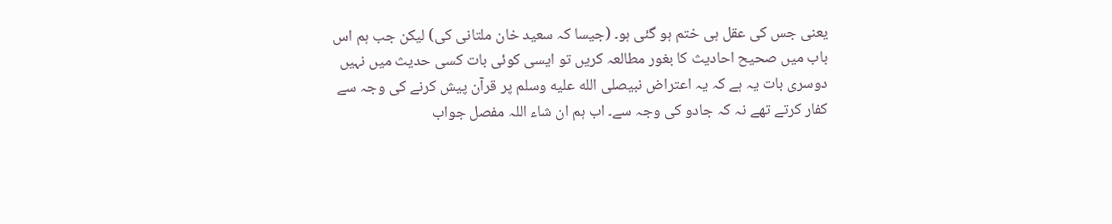یعنی جس کی عقل ہی ختم ہو گئی ہو۔ (جیسا کہ سعید خان ملتانی کی) لیکن جب ہم اس باب میں صحیح احادیث کا بغور مطالعہ کریں تو ایسی کوئی بات کسی حدیث میں نہیں دوسری بات یہ ہے کہ یہ اعتراض نبیصلى الله عليه وسلم پر قرآن پیش کرنے کی وجہ سے کفار کرتے تھے نہ کہ جادو کی وجہ سے۔ اب ہم ان شاء اللہ مفصل جواب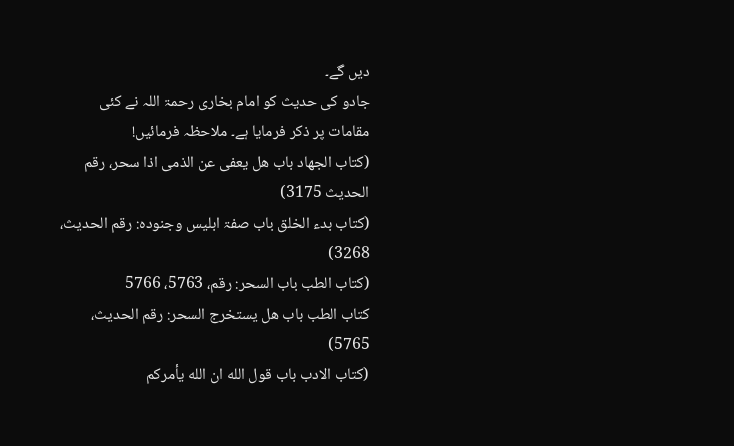دیں گے۔
جادو کی حدیث کو امام بخاری رحمۃ اللہ نے کئی مقامات پر ذکر فرمایا ہے۔ ملاحظہ فرمائیں!
(کتاب الجھاد باب ھل یعفی عن الذمی اذا سحر، رقم الحدیث 3175)
(کتاب بدء الخلق باب صفۃ ابلیس وجنودہ: رقم الحدیث، 3268)
(کتاب الطب باب السحر: رقم، 5763، 5766
کتاب الطب باب ھل یستخرج السحر: رقم الحدیث، 5765)
(کتاب الادب باب قول الله ان الله یأمرکم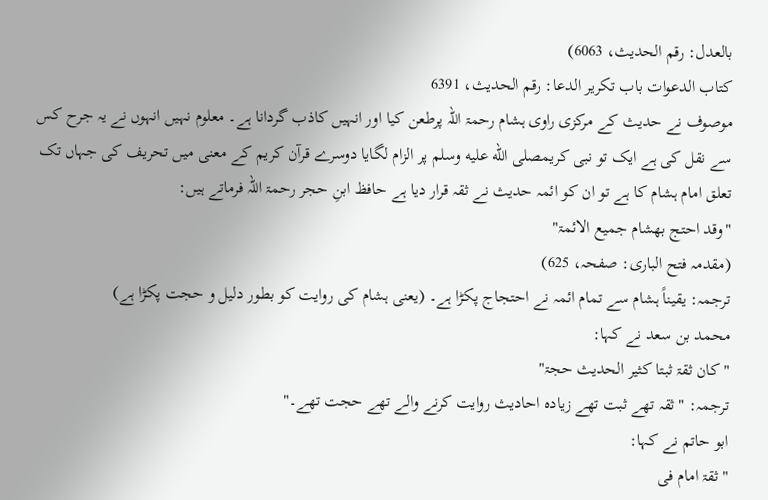بالعدل: رقم الحدیث، 6063)
کتاب الدعوات باب تکریر الدعا: رقم الحدیث، 6391
موصوف نے حدیث کے مرکزی راوی ہشام رحمۃ اللہ پرطعن کیا اور انہیں کاذب گردانا ہے۔ معلوم نہیں انہوں نے یہ جرح کس سے نقل کی ہے ایک تو نبی کریمصلى الله عليه وسلم پر الزام لگایا دوسرے قرآن کریم کے معنی میں تحریف کی جہاں تک تعلق امام ہشام کا ہے تو ان کو ائمہ حدیث نے ثقہ قرار دیا ہے حافظ ابنِ حجر رحمۃ اللہ فرماتے ہیں:
"وقد احتج بھشام جمیع الائمۃ"
(مقدمہ فتح الباری: صفحہ، 625)
ترجمہ: یقیناً ہشام سے تمام ائمہ نے احتجاج پکڑا ہے۔ (یعنی ہشام کی روایت کو بطور دلیل و حجت پکڑا ہے)
محمد بن سعد نے کہا:
"کان ثقۃ ثبتا کثیر الحدیث حجۃ"
ترجمہ: "ثقہ تھے ثبت تھے زیادہ احادیث روایت کرنے والے تھے حجت تھے۔"
ابو حاتم نے کہا:
"ثقۃ امام فی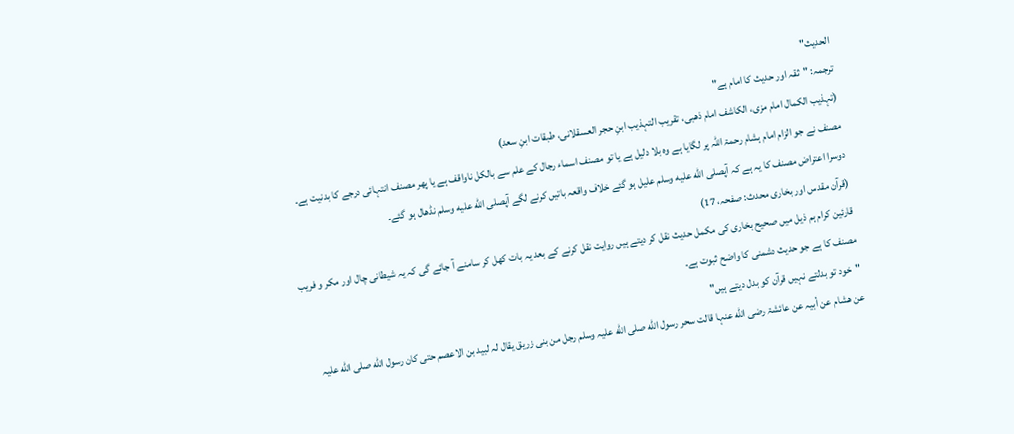الحدیث"
ترجمہ: "ثقہ اور حدیث کا امام ہے"
(تہذیب الکمال امام مزی، الکاشف امام ذھبی، تقریب التہذیب ابنِ حجر العسقلانی، طبقات ابنِ سعد)
مصنف نے جو الزام امام ہشام رحمۃ اللہ پر لگایا ہے وہ بلا دلیل ہے یا تو مصنف اسماء رجال کے علم سے بالکل ناواقف ہے یا پھر مصنف انتہائی درجے کا بدنیت ہے۔ دوسرا اعتراض مصنف کا یہ ہے کہ آپصلى الله عليه وسلم علیل ہو گئے خلاف واقعہ باتیں کرنے لگے آپصلى الله عليه وسلم نڈھال ہو گئے۔
(قرآن مقدس اور بخاری محدث: صفحہ، 17)
قارئین کرام ہم ذیل میں صحیح بخاری کی مکمل حدیث نقل کر دیتے ہیں روایت نقل کرنے کے بعد یہ بات کھل کر سامنے آ جائے گی کہ یہ شیطانی چال اور مکر و فریب مصنف کا ہے جو حدیث دشمنی کا واضح ثبوت ہے۔
"خود تو بدلتے نہیں قرآن کو بدل دیتے ہیں"
عن ھشام عن أبیہ عن عائشۃ رضی الله عنہا قالت سحر رسول الله صلی الله علیہ وسلم رجل من بنی زریق یقال لہ لبید بن الاعصم حتی کان رسول الله صلی الله علیہ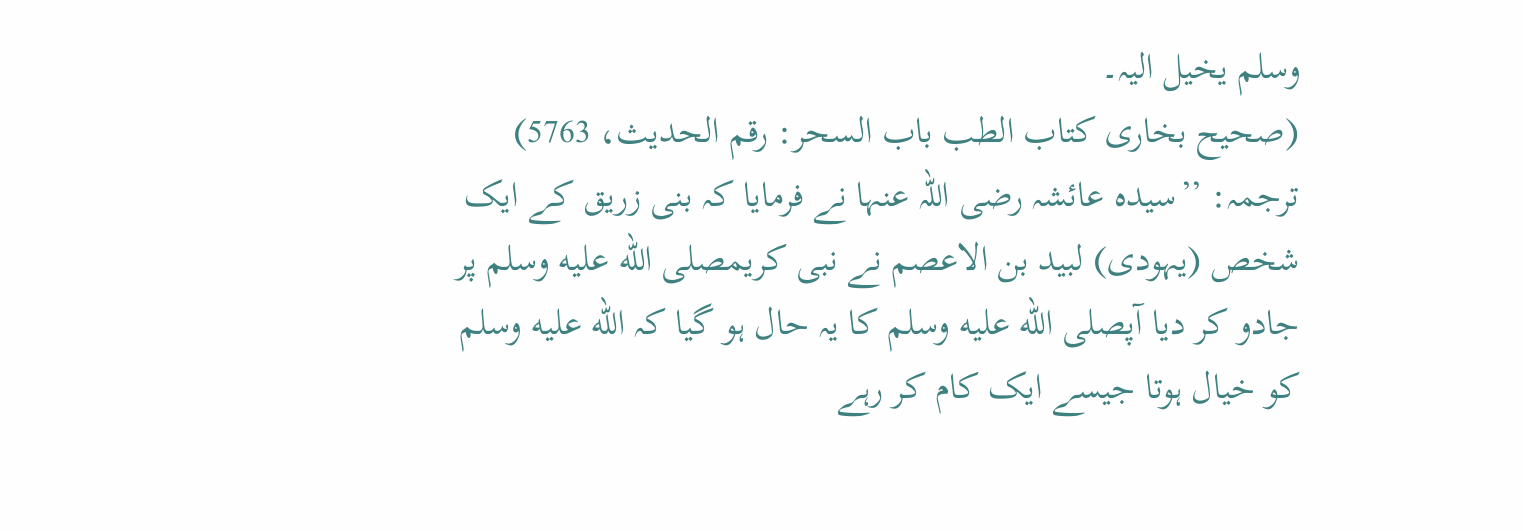وسلم یخیل الیہ۔
(صحیح بخاری کتاب الطب باب السحر: رقم الحدیث، 5763)
ترجمہ: ’’سیدہ عائشہ رضی اللہ عنہا نے فرمایا کہ بنی زریق کے ایک شخص (یہودی) لبید بن الاعصم نے نبی کریمصلى الله عليه وسلم پر جادو کر دیا آپصلى الله عليه وسلم کا یہ حال ہو گیا کہ الله عليه وسلم کو خیال ہوتا جیسے ایک کام کر رہے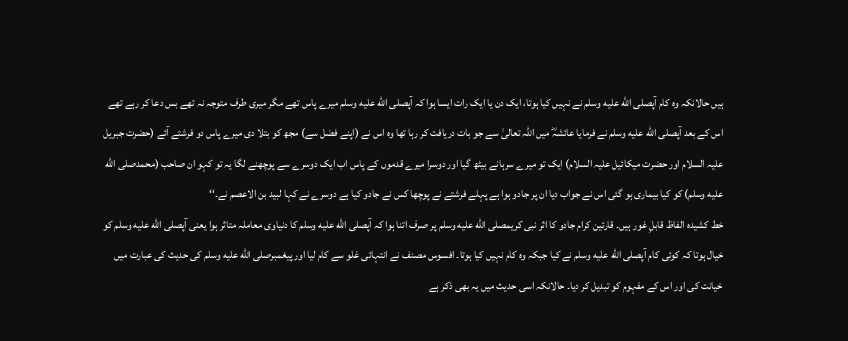ہیں حالانکہ وہ کام آپصلى الله عليه وسلم نے نہیں کیا ہوتا، ایک دن یا ایک رات ایسا ہوا کہ آپصلى الله عليه وسلم میرے پاس تھے مگر میری طرف متوجہ نہ تھے بس دعا کر رہے تھے اس کے بعد آپصلى الله عليه وسلم نے فرمایا عائشہؓ میں اللہ تعالیٰ سے جو بات دریافت کر رہا تھا وہ اس نے (اپنے فضل سے) مجھ کو بتلا دی میرے پاس دو فرشتے آئے (حضرت جبریل علیہ السلام اور حضرت میکائیل علیہ السلام) ایک تو میرے سرہانے بیٹھ گیا اور دوسرا میرے قدموں کے پاس اب ایک دوسرے سے پوچھنے لگا یہ تو کہو ان صاحب (محمدصلى الله عليه وسلم) کو کیا بیماری ہو گئی اس نے جواب دیا ان پر جادو ہوا ہے پہلے فرشتے نے پوچھا کس نے جادو کیا ہے دوسرے نے کہا لبید بن الاعصم نے۔‘‘
خط کشیدہ الفاظ قابلِ غور ہیں۔ قارئین کرام جادو کا اثر نبی کریمصلى الله عليه وسلم پر صرف اتنا ہوا کہ آپصلى الله عليه وسلم کا دنیاوی معاملہ متاثر ہوا یعنی آپصلى الله عليه وسلم کو خیال ہوتا کہ کوئی کام آپصلى الله عليه وسلم نے کیا جبکہ وہ کام نہیں کیا ہوتا۔ افسوس مصنف نے انتہائی غلو سے کام لیا اور پیغمبرصلى الله عليه وسلم کی حدیث کی عبارت میں خیانت کی اور اس کے مفہوم کو تبدیل کر دیا۔ حالانکہ اسی حدیث میں یہ بھی ذکر ہے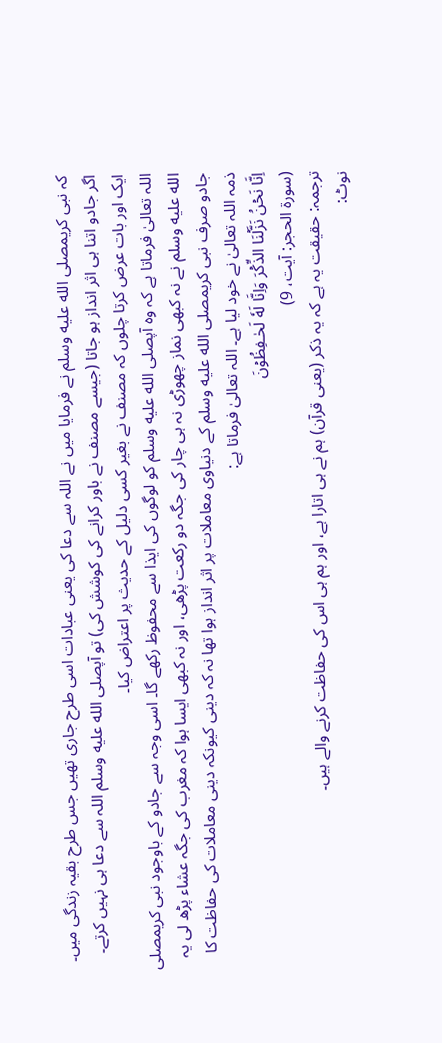کہ نبی کریمصلى الله عليه وسلم نے فرمایا میں نے اللہ سے دعا کی یعنی عبادات اسی طرح جاری تھیں جس طرح بقیہ زندگی میں۔ اگر جادو اتنا ہی اثر انداز ہو جاتا (جیسے مصنف نے باور کرانے کی کوشش کی) تو آپصلى الله عليه وسلم اللہ سے دعا ہی نہیں کرتے۔ ایک اور بات عرض کرتا چلوں کہ مصنف نے بغیر کسی دلیل کے حدیث پر اعتراض کیا۔
اللہ تعالیٰ فرماتا ہے کہ وہ آپصلى الله عليه وسلم کو لوگوں کی ایذا سے محفوظ رکھے گا۔ اسی وجہ سے جادو کے باوجود نبی کریمصلى الله عليه وسلم نے نہ کبھی نماز چھوڑی نہ ہی چار کی جگہ دو رکعت پڑھی، اور نہ کبھی ایسا ہوا کہ مغرب کی جگہ عشاء پڑھ لی یہ جادو صرف نبی کریمصلى الله عليه وسلم کے دنیاوی معاملات پر اثر انداز ہوا تھا نہ کہ دینی کیونکہ دینی معاملات کی حفاظت کا ذمہ اللہ تعالیٰ نے خود لیا ہے۔ اللہ تعالیٰ فرماتا ہے:
اِنَّا نَحۡنُ نَزَّلۡنَا الذِّكۡرَ وَاِنَّا لَهٗ لَحٰـفِظُوۡنَ
(سورۃ الحجر: آیت، 9)
ترجمہ: حقیقت یہ ہے کہ یہ ذکر (یعنی قرآن) ہم نے ہی اتارا ہے، اور ہم ہی اس کی حفاظت کرنے والے ہیں۔
نوٹ: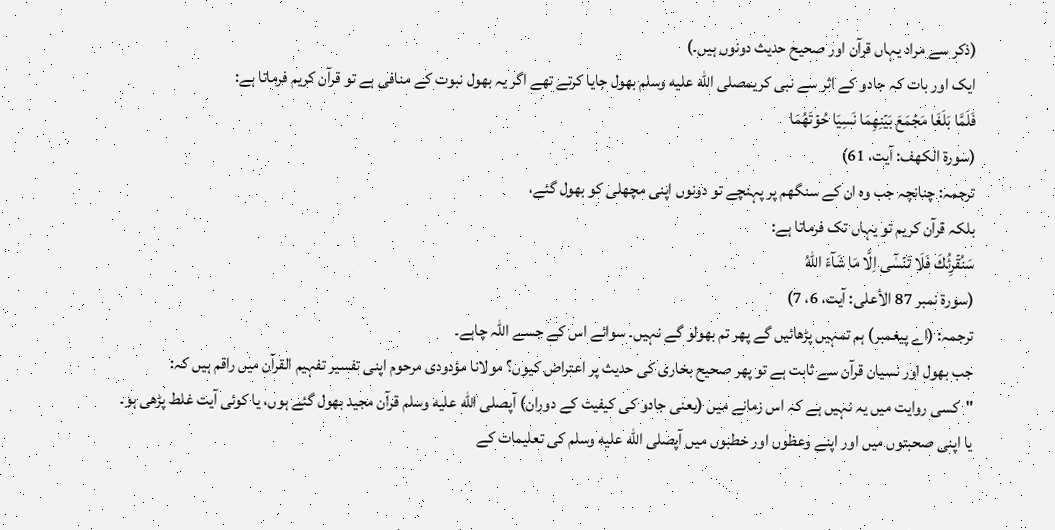(ذکر سے مراد یہاں قرآن اور صحیح حدیث دونوں ہیں۔)
ایک اور بات کہ جادو کے اثر سے نبی کریمصلى الله عليه وسلم بھول جایا کرتے تھے اگر یہ بھول نبوت کے منافی ہے تو قرآن کریم فرماتا ہے:
فَلَمَّا بَلَغَا مَجۡمَعَ بَيۡنِهِمَا نَسِيَا حُوۡتَهُمَا
(سورۃ الكهف: آیت، 61)
ترجمہ: چنانچہ جب وہ ان کے سنگھم پر پہنچے تو دونوں اپنی مچھلی کو بھول گئے،
بلکہ قرآن کریم تو یہاں تک فرماتا ہے:
سَنُقۡرِئُكَ فَلَا تَنۡسٰٓى اِلَّا مَا شَآءَ اللّٰهُ‌
(سورۃ نمبر 87 الأعلى: آیت، 6، 7)
ترجمہ: (اے پیغمبر) ہم تمہیں پڑھائیں گے پھر تم بھولو گے نہیں۔ سوائے اس کے جسے اللہ چاہے۔
جب بھول اور نسیان قرآن سے ثابت ہے تو پھر صحیح بخاری کی حدیث پر اعتراض کیوں؟ مولانا مؤدودی مرحوم اپنی تفسیر تفہیم القرآن میں راقم ہیں کہ:
"کسی روایت میں یہ نہیں ہے کہ اس زمانے میں (یعنی جادو کی کیفیت کے دوران) آپصلى الله عليه وسلم قرآن مجید بھول گئے ہوں، یا کوئی آیت غلط پڑھی ہو۔ یا اپنی صحبتوں میں اور اپنے وعظوں اور خطبوں میں آپصلى الله عليه وسلم کی تعلیمات کے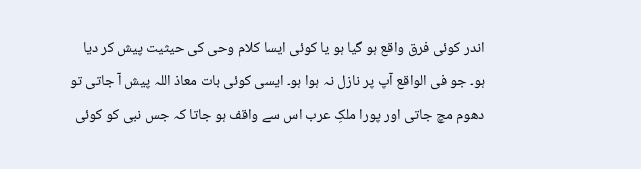اندر کوئی فرق واقع ہو گیا ہو یا کوئی ایسا کلام وحی کی حیثیت پیش کر دیا ہو۔ جو فی الواقع آپ پر نازل نہ ہوا ہو۔ ایسی کوئی بات معاذ اللہ پیش آ جاتی تو دھوم مچ جاتی اور پورا ملکِ عرب اس سے واقف ہو جاتا کہ جس نبی کو کوئی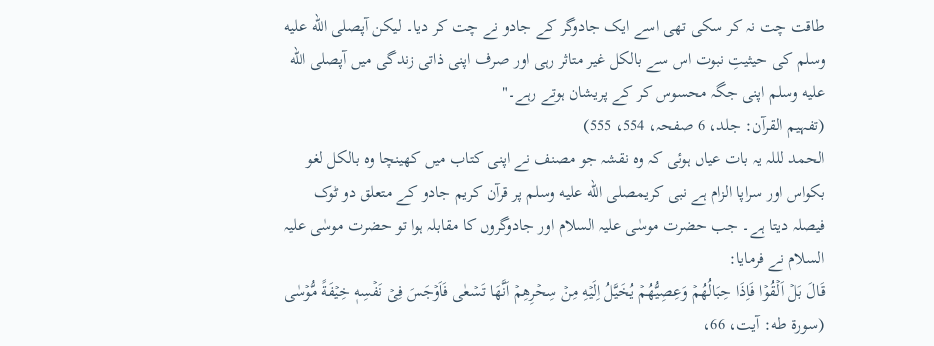طاقت چت نہ کر سکی تھی اسے ایک جادوگر کے جادو نے چت کر دیا۔ لیکن آپصلى الله عليه وسلم کی حیثیتِ نبوت اس سے بالکل غیر متاثر رہی اور صرف اپنی ذاتی زندگی میں آپصلى الله عليه وسلم اپنی جگہ محسوس کر کے پریشان ہوتے رہے۔"
(تفہیم القرآن: جلد، 6 صفحہ، 554، 555)
الحمد لللہ یہ بات عیاں ہوئی کہ وہ نقشہ جو مصنف نے اپنی کتاب میں کھینچا وہ بالکل لغو بکواس اور سراپا الزام ہے نبی کریمصلى الله عليه وسلم پر قرآن کریم جادو کے متعلق دو ٹوک فیصلہ دیتا ہے۔ جب حضرت موسٰی علیہ السلام اور جادوگروں کا مقابلہ ہوا تو حضرت موسٰی علیہ السلام نے فرمایا:
قَالَ بَلۡ اَلۡقُوۡا‌ فَاِذَا حِبَالُهُمۡ وَعِصِيُّهُمۡ يُخَيَّلُ اِلَيۡهِ مِنۡ سِحۡرِهِمۡ اَنَّهَا تَسۡعٰى فَاَوۡجَسَ فِىۡ نَفۡسِهٖ خِيۡفَةً مُّوۡسٰى
(سورۃ طه: آیت، 66،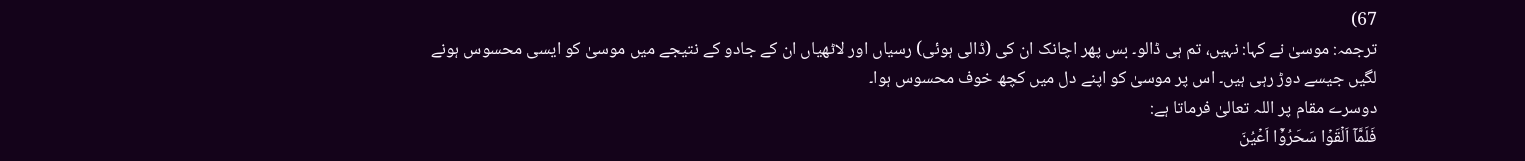67)
ترجمہ: موسیٰ نے کہا: نہیں، تم ہی ڈالو۔ بس پھر اچانک ان کی (ڈالی ہوئی) رسیاں اور لاٹھیاں ان کے جادو کے نتیجے میں موسیٰ کو ایسی محسوس ہونے لگیں جیسے دوڑ رہی ہیں۔ اس پر موسیٰ کو اپنے دل میں کچھ خوف محسوس ہوا۔
دوسرے مقام پر اللہ تعالیٰ فرماتا ہے:
فَلَمَّاۤ اَلۡقَوۡا سَحَرُوۡۤا اَعۡيُنَ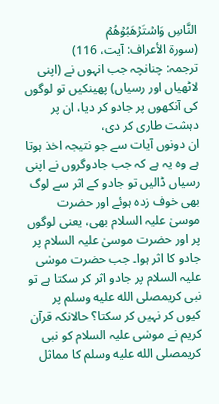النَّاسِ وَاسۡتَرۡهَبُوۡهُمۡ
(سورۃ الأعراف: آیت، 116)
ترجمہ: چنانچہ جب انہوں نے (اپنی لاٹھیاں اور رسیاں) پھینکیں تو لوگوں کی آنکھوں پر جادو کر دیا، ان پر دہشت طاری کر دی،
ان دونوں آیات سے جو نتیجہ اخذ ہوتا ہے وہ یہ ہے کہ جب جادوگروں نے اپنی رسیاں ڈالیں تو جادو کے اثر سے لوگ بھی خوف زدہ ہوئے اور حضرت موسیٰ علیہ السلام بھی، یعنی لوگوں پر اور حضرت موسیٰ علیہ السلام پر جادو کا اثر ہوا۔ جب حضرت موسٰی علیہ السلام پر جادو اثر کر سکتا ہے تو نبی کریمصلى الله عليه وسلم پر کیوں کر نہیں کر سکتا؟ حالانکہ قرآن کریم نے موسٰی علیہ السلام کو نبی کریمصلى الله عليه وسلم کا مماثل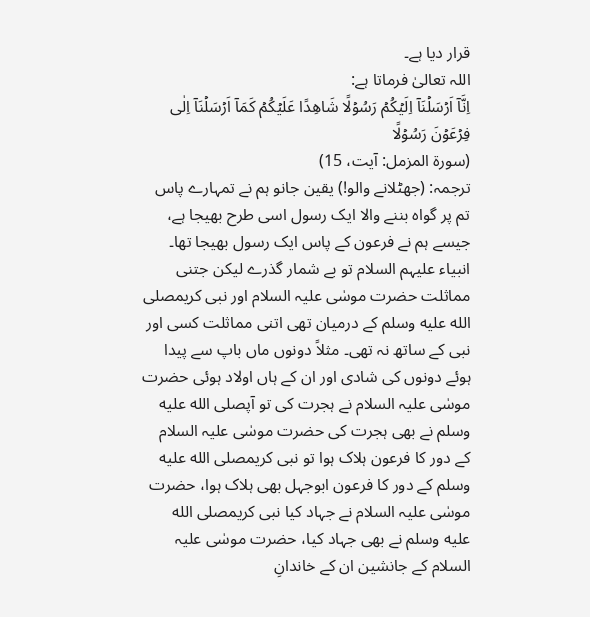قرار دیا ہے۔
اللہ تعالیٰ فرماتا ہے:
اِنَّاۤ اَرۡسَلۡنَاۤ اِلَيۡكُمۡ رَسُوۡلًا شَاهِدًا عَلَيۡكُمۡ كَمَاۤ اَرۡسَلۡنَاۤ اِلٰى فِرۡعَوۡنَ رَسُوۡلًا
(سورۃ المزمل: آیت، 15)
ترجمہ: (جھٹلانے والو!) یقین جانو ہم نے تمہارے پاس تم پر گواہ بننے والا ایک رسول اسی طرح بھیجا ہے، جیسے ہم نے فرعون کے پاس ایک رسول بھیجا تھا۔
انبیاء علیہم السلام تو بے شمار گذرے لیکن جتنی مماثلت حضرت موسٰی علیہ السلام اور نبی کریمصلى الله عليه وسلم کے درمیان تھی اتنی مماثلت کسی اور نبی کے ساتھ نہ تھی۔ مثلاً دونوں ماں باپ سے پیدا ہوئے دونوں کی شادی اور ان کے ہاں اولاد ہوئی حضرت موسٰی علیہ السلام نے ہجرت کی تو آپصلى الله عليه وسلم نے بھی ہجرت کی حضرت موسٰی علیہ السلام کے دور کا فرعون ہلاک ہوا تو نبی کریمصلى الله عليه وسلم کے دور کا فرعون ابوجہل بھی ہلاک ہوا، حضرت موسٰی علیہ السلام نے جہاد کیا نبی کریمصلى الله عليه وسلم نے بھی جہاد کیا، حضرت موسٰی علیہ السلام کے جانشین ان کے خاندانِ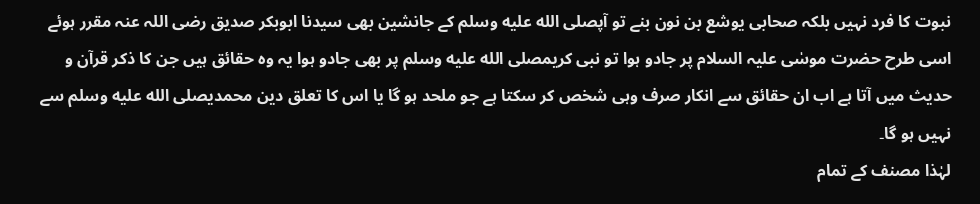نبوت کا فرد نہیں بلکہ صحابی یوشع بن نون بنے تو آپصلى الله عليه وسلم کے جانشین بھی سیدنا ابوبکر صدیق رضی اللہ عنہ مقرر ہوئے اسی طرح حضرت موسٰی علیہ السلام پر جادو ہوا تو نبی کریمصلى الله عليه وسلم پر بھی جادو ہوا یہ وہ حقائق ہیں جن کا ذکر قرآن و حدیث میں آتا ہے اب ان حقائق سے انکار صرف وہی شخص کر سکتا ہے جو ملحد ہو گا یا اس کا تعلق دین محمدیصلى الله عليه وسلم سے نہیں ہو گا۔
لہٰذا مصنف کے تمام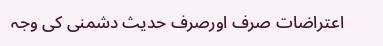اعتراضات صرف اورصرف حدیث دشمنی کی وجہ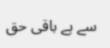سے ہے باقی حق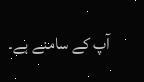آپ کے سامنے ہے۔